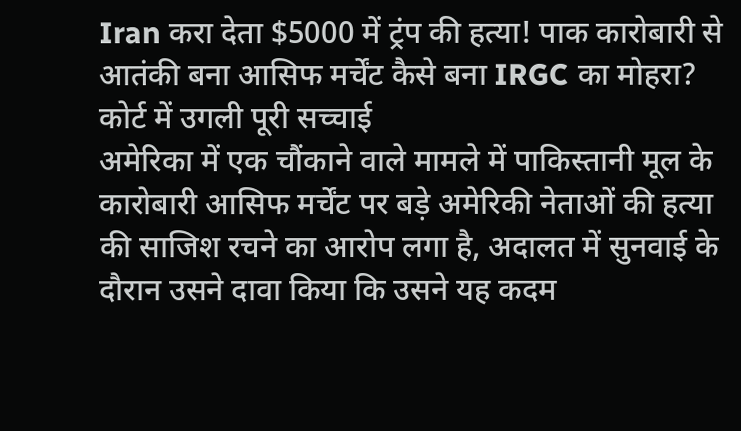Iran करा देता $5000 में ट्रंप की हत्या! पाक कारोबारी से आतंकी बना आसिफ मर्चेंट कैसे बना IRGC का मोहरा? कोर्ट में उगली पूरी सच्चाई
अमेरिका में एक चौंकाने वाले मामले में पाकिस्तानी मूल के कारोबारी आसिफ मर्चेंट पर बड़े अमेरिकी नेताओं की हत्या की साजिश रचने का आरोप लगा है, अदालत में सुनवाई के दौरान उसने दावा किया कि उसने यह कदम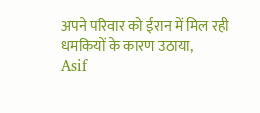अपने परिवार को ईरान में मिल रही धमकियों के कारण उठाया,
Asif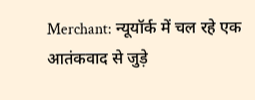Merchant: न्यूयॉर्क में चल रहे एक आतंकवाद से जुड़े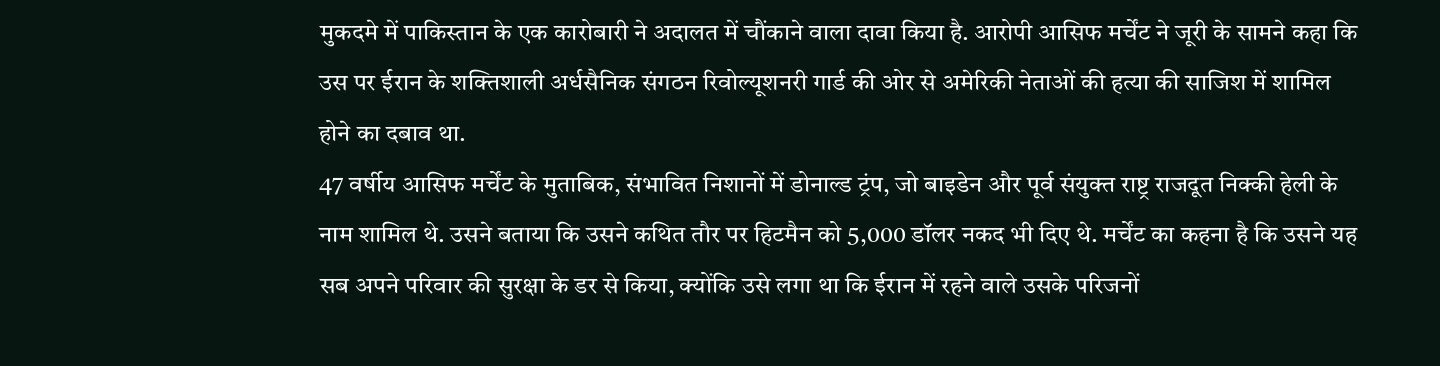मुकदमे में पाकिस्तान के एक कारोबारी ने अदालत में चौंकाने वाला दावा किया है. आरोपी आसिफ मर्चेंट ने जूरी के सामने कहा कि उस पर ईरान के शक्तिशाली अर्धसैनिक संगठन रिवोल्यूशनरी गार्ड की ओर से अमेरिकी नेताओं की हत्या की साजिश में शामिल होने का दबाव था.
47 वर्षीय आसिफ मर्चेंट के मुताबिक, संभावित निशानों में डोनाल्ड ट्रंप, जो बाइडेन और पूर्व संयुक्त राष्ट्र राजदूत निक्की हेली के नाम शामिल थे. उसने बताया कि उसने कथित तौर पर हिटमैन को 5,000 डॉलर नकद भी दिए थे. मर्चेंट का कहना है कि उसने यह सब अपने परिवार की सुरक्षा के डर से किया, क्योंकि उसे लगा था कि ईरान में रहने वाले उसके परिजनों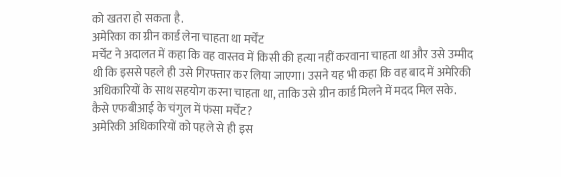को खतरा हो सकता है.
अमेरिका का ग्रीन कार्ड लेना चाहता था मर्चेंट
मर्चेंट ने अदालत में कहा कि वह वास्तव में किसी की हत्या नहीं करवाना चाहता था और उसे उम्मीद थी कि इससे पहले ही उसे गिरफ्तार कर लिया जाएगा। उसने यह भी कहा कि वह बाद में अमेरिकी अधिकारियों के साथ सहयोग करना चाहता था, ताकि उसे ग्रीन कार्ड मिलने में मदद मिल सके.
कैसे एफबीआई के चंगुल में फंसा मर्चेंट?
अमेरिकी अधिकारियों को पहले से ही इस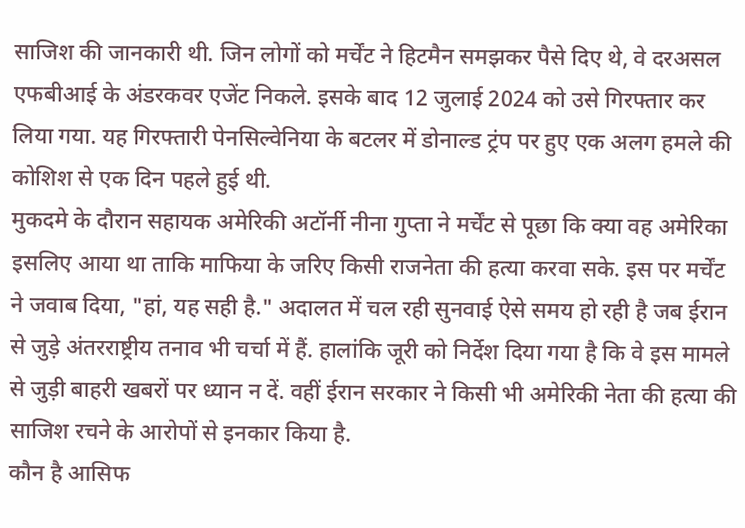साजिश की जानकारी थी. जिन लोगों को मर्चेंट ने हिटमैन समझकर पैसे दिए थे, वे दरअसल एफबीआई के अंडरकवर एजेंट निकले. इसके बाद 12 जुलाई 2024 को उसे गिरफ्तार कर लिया गया. यह गिरफ्तारी पेनसिल्वेनिया के बटलर में डोनाल्ड ट्रंप पर हुए एक अलग हमले की कोशिश से एक दिन पहले हुई थी.
मुकदमे के दौरान सहायक अमेरिकी अटॉर्नी नीना गुप्ता ने मर्चेंट से पूछा कि क्या वह अमेरिका इसलिए आया था ताकि माफिया के जरिए किसी राजनेता की हत्या करवा सके. इस पर मर्चेंट ने जवाब दिया, "हां, यह सही है." अदालत में चल रही सुनवाई ऐसे समय हो रही है जब ईरान से जुड़े अंतरराष्ट्रीय तनाव भी चर्चा में हैं. हालांकि जूरी को निर्देश दिया गया है कि वे इस मामले से जुड़ी बाहरी खबरों पर ध्यान न दें. वहीं ईरान सरकार ने किसी भी अमेरिकी नेता की हत्या की साजिश रचने के आरोपों से इनकार किया है.
कौन है आसिफ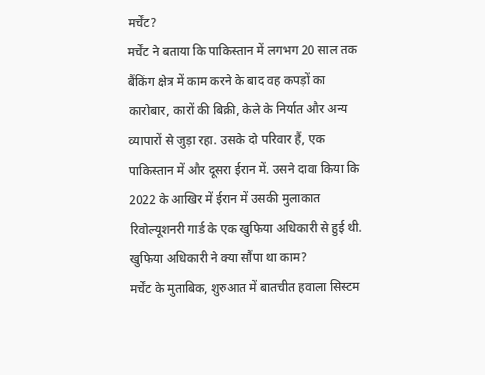मर्चेंट?
मर्चेंट ने बताया कि पाकिस्तान में लगभग 20 साल तक बैंकिंग क्षेत्र में काम करने के बाद वह कपड़ों का कारोबार, कारों की बिक्री, केले के निर्यात और अन्य व्यापारों से जुड़ा रहा. उसके दो परिवार हैं, एक पाकिस्तान में और दूसरा ईरान में. उसने दावा किया कि 2022 के आखिर में ईरान में उसकी मुलाकात रिवोल्यूशनरी गार्ड के एक खुफिया अधिकारी से हुई थी.
खुफिया अधिकारी ने क्या सौंपा था काम?
मर्चेंट के मुताबिक, शुरुआत में बातचीत हवाला सिस्टम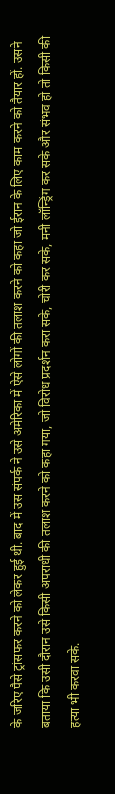के जरिए पैसे ट्रांसफर करने को लेकर हुई थी. बाद में उस संपर्क ने उसे अमेरिका में ऐसे लोगों की तलाश करने को कहा जो ईरान के लिए काम करने को तैयार हों. उसने बताया कि उसी दौरान उसे किसी अपराधी की तलाश करने को कहा गया, जो विरोध प्रदर्शन करा सके, चोरी कर सके, मनी लॉन्ड्रिंग कर सके और संभव हो तो किसी की हत्या भी करवा सके.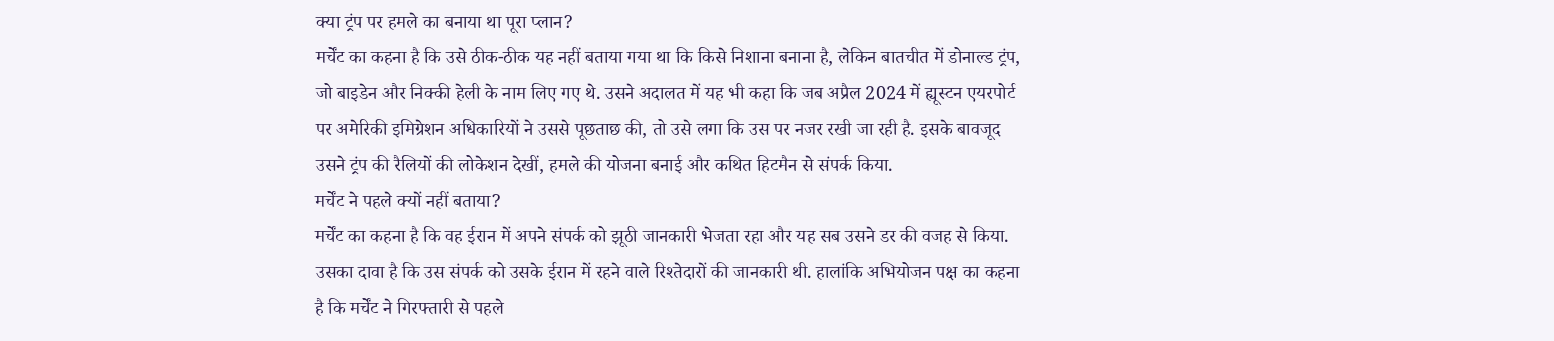क्या ट्रंप पर हमले का बनाया था पूरा प्लान?
मर्चेंट का कहना है कि उसे ठीक-ठीक यह नहीं बताया गया था कि किसे निशाना बनाना है, लेकिन बातचीत में डोनाल्ड ट्रंप, जो बाइडेन और निक्की हेली के नाम लिए गए थे. उसने अदालत में यह भी कहा कि जब अप्रैल 2024 में ह्यूस्टन एयरपोर्ट पर अमेरिकी इमिग्रेशन अधिकारियों ने उससे पूछताछ की, तो उसे लगा कि उस पर नजर रखी जा रही है. इसके बावजूद उसने ट्रंप की रैलियों की लोकेशन देखीं, हमले की योजना बनाई और कथित हिटमैन से संपर्क किया.
मर्चेंट ने पहले क्यों नहीं बताया?
मर्चेंट का कहना है कि वह ईरान में अपने संपर्क को झूठी जानकारी भेजता रहा और यह सब उसने डर की वजह से किया. उसका दावा है कि उस संपर्क को उसके ईरान में रहने वाले रिश्तेदारों की जानकारी थी. हालांकि अभियोजन पक्ष का कहना है कि मर्चेंट ने गिरफ्तारी से पहले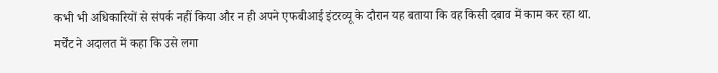कभी भी अधिकारियों से संपर्क नहीं किया और न ही अपने एफबीआई इंटरव्यू के दौरान यह बताया कि वह किसी दबाव में काम कर रहा था.
मर्चेंट ने अदालत में कहा कि उसे लगा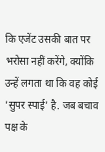कि एजेंट उसकी बात पर भरोसा नहीं करेंगे, क्योंकि उन्हें लगता था कि वह कोई 'सुपर स्पाई' है. जब बचाव पक्ष के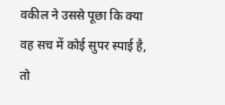वकील ने उससे पूछा कि क्या वह सच में कोई सुपर स्पाई है, तो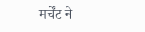मर्चेंट ने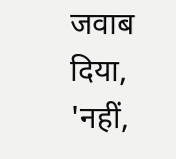जवाब दिया, 'नहीं,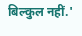बिल्कुल नहीं.'